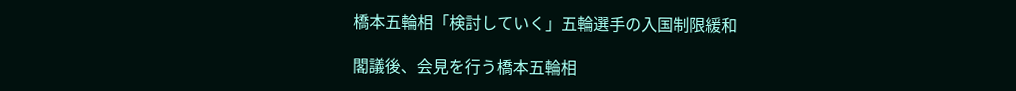橋本五輪相「検討していく」五輪選手の入国制限緩和

閣議後、会見を行う橋本五輪相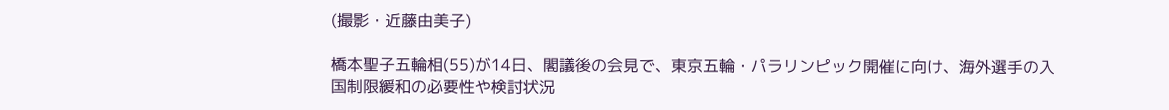(撮影・近藤由美子)

橋本聖子五輪相(55)が14日、閣議後の会見で、東京五輪・パラリンピック開催に向け、海外選手の入国制限緩和の必要性や検討状況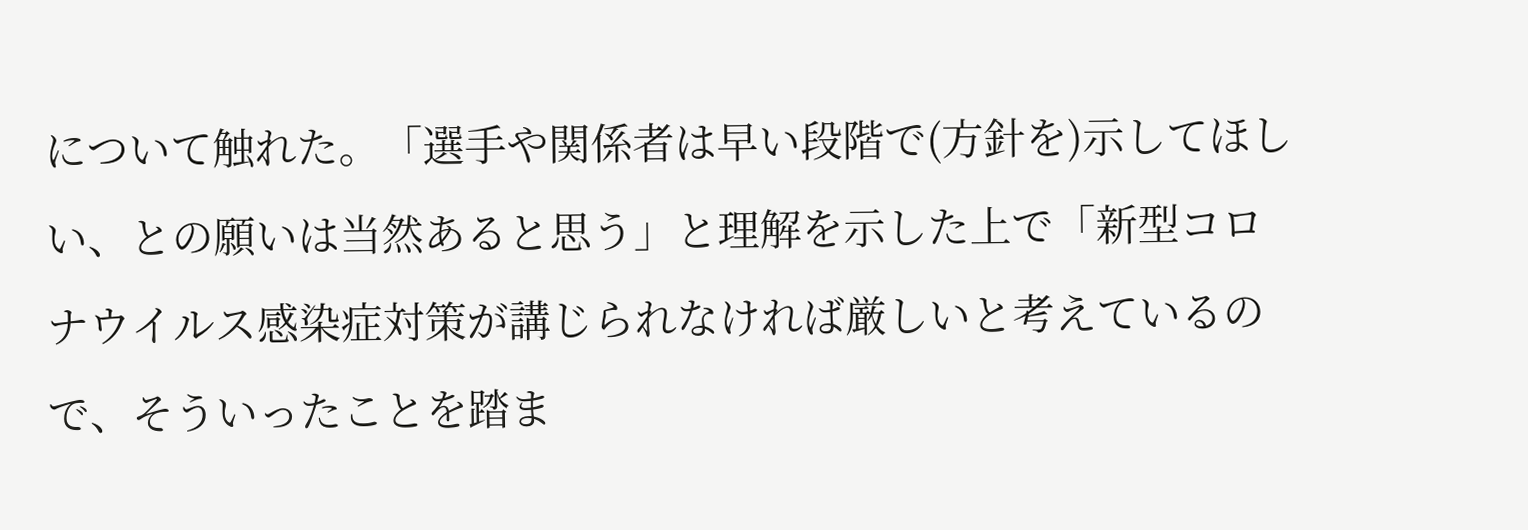について触れた。「選手や関係者は早い段階で(方針を)示してほしい、との願いは当然あると思う」と理解を示した上で「新型コロナウイルス感染症対策が講じられなければ厳しいと考えているので、そういったことを踏ま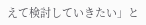えて検討していきたい」と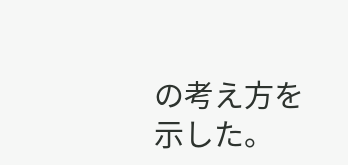の考え方を示した。